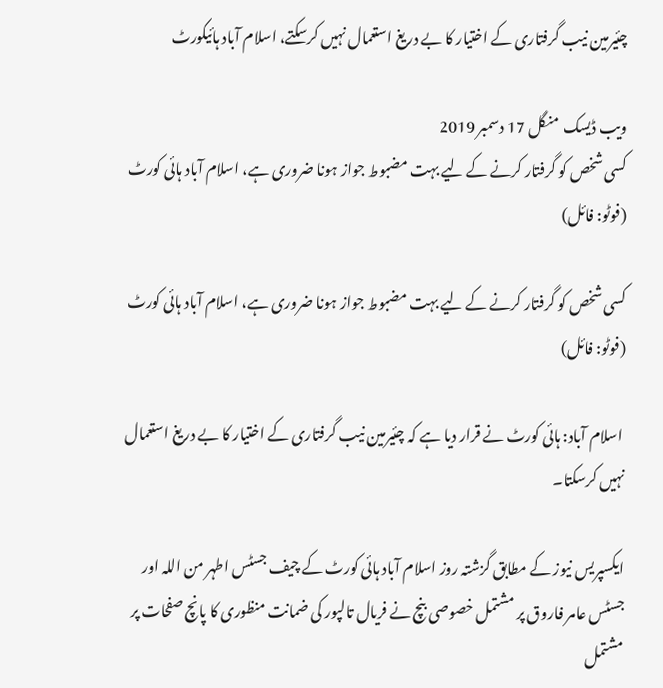چئیرمین نیب گرفتاری کے اختیار کا بے دریغ استعمال نہیں کرسکتے، اسلام آباد ہائیکورٹ

ویب ڈیسک  منگل 17 دسمبر 2019
کسی شخص کو گرفتار کرنے کے لیے بہت مضبوط جواز ہونا ضروری ہے، اسلام آباد ہائی کورٹ (فوٹو: فائل)

کسی شخص کو گرفتار کرنے کے لیے بہت مضبوط جواز ہونا ضروری ہے، اسلام آباد ہائی کورٹ (فوٹو: فائل)

 اسلام آباد: ہائی کورٹ نے قرار دیا ہے کہ چئیرمین نیب گرفتاری کے اختیار کا بے دریغ استعمال نہیں کرسکتا۔

ایکسپریس نیوز کے مطابق گزشتہ روز اسلام آباد ہائی کورٹ کے چیف جسٹس اطہر من اللہ اور جسٹس عامر فاروق پر مشتمل خصوصی بنچ نے فریال تالپور کی ضمانت منظوری کا پانچ صفحات پر مشتمل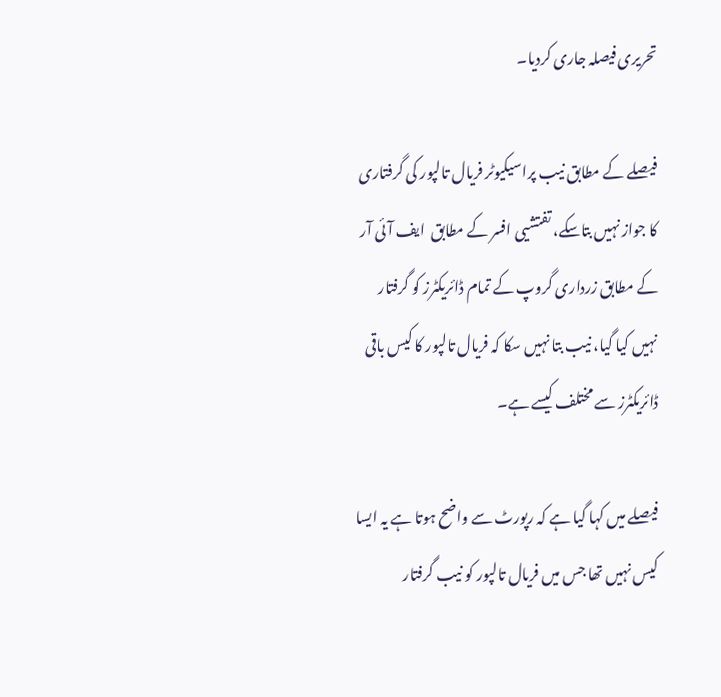تحریری فیصلہ جاری کردیا۔

فیصلے کے مطابق نیب پراسیکیوٹر فریال تالپور کی گرفتاری کا جواز نہیں بتاسکے، تفتشیی افسر کے مطابق  ایف آئی آر کے مطابق زرداری گروپ کے تمام ڈائریکٹرز کو گرفتار نہیں کیا گیا، نیب بتا نہیں سکا کہ فریال تالپور کا کیس باقی ڈائریکٹرز سے مختلف کیسے ہے۔

فیصلے میں کہا گیا ہے کہ رپورٹ سے واضح ہوتا ہے یہ ایسا کیس نہیں تھا جس میں فریال تالپور کو نیب گرفتار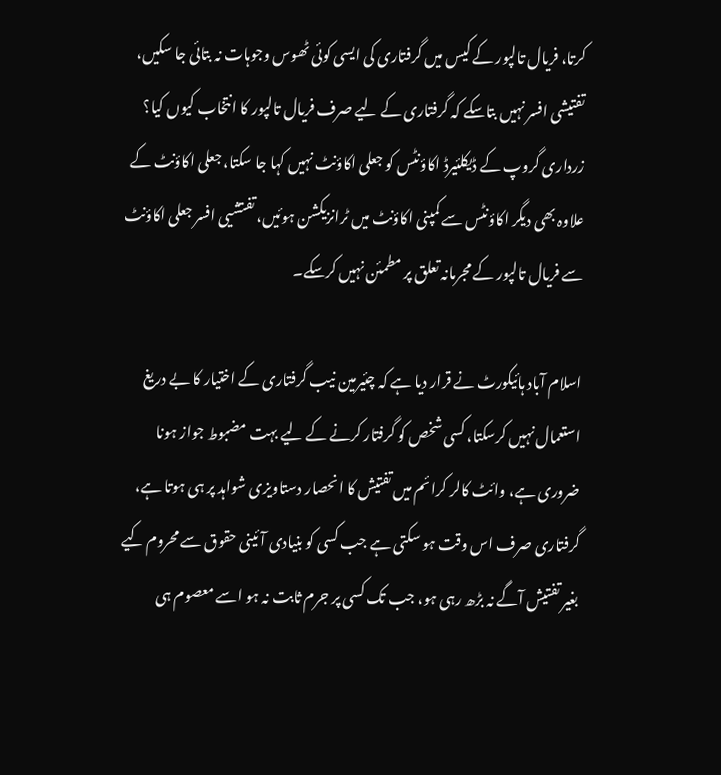کرتا، فریال تالپور کے کیس میں گرفتاری کی ایسی کوئی ٹھوس وجوہات نہ بتائی جا سکیں، تفتیشی افسر نہیں بتاسکے کہ گرفتاری کے لیے صرف فریال تالپور کا انتخاب کیوں کیا؟ زرداری گروپ کے ڈیکلئیرڈ اکاؤنٹس کو جعلی اکاؤنٹ نہیں کہا جا سکتا، جعلی اکاؤنٹ کے علاوہ بھی دیگر اکاؤنٹس سے کمپنی اکاؤنٹ میں ٹرانزیکشن ہوئیں، تفتشیی افسر جعلی اکاؤنٹ سے فریال تالپور کے مجرمانہ تعلق پر مطمئن نہیں کرسکے۔

اسلام آباد ہائیکورٹ نے قرار دیا ہے کہ چئیرمین نیب گرفتاری کے اختیار کا بے دریغ استعمال نہیں کرسکتا، کسی شخص کو گرفتار کرنے کے لیے بہت مضبوط جواز ہونا ضروری ہے، وائٹ کالر کرائم میں تفتیش کا انحصار دستاویزی شواہد پر ہی ہوتا ہے، گرفتاری صرف اس وقت ہو سکتی ہے جب کسی کو بنیادی آئینی حقوق سے محروم کیے بغیر تفتیش آگے نہ بڑھ رہی ہو، جب تک کسی پر جرم ثابت نہ ہو اسے معصوم ہی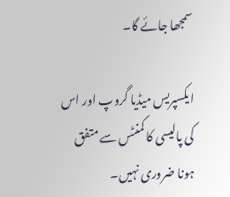سمجھا جائے گا۔

ایکسپریس میڈیا گروپ اور اس کی پالیسی کا کمنٹس سے متفق ہونا ضروری نہیں۔